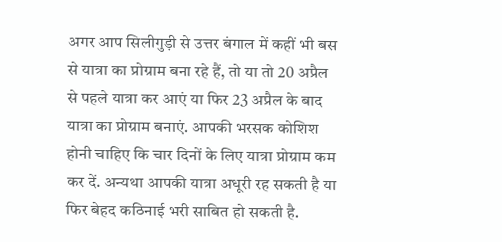अगर आप सिलीगुड़ी से उत्तर बंगाल में कहीं भी बस से यात्रा का प्रोग्राम बना रहे हैं, तो या तो 20 अप्रैल से पहले यात्रा कर आएं या फिर 23 अप्रैल के बाद यात्रा का प्रोग्राम बनाएं. आपकी भरसक कोशिश होनी चाहिए कि चार दिनों के लिए यात्रा प्रोग्राम कम कर दें. अन्यथा आपकी यात्रा अधूरी रह सकती है या फिर बेहद कठिनाई भरी साबित हो सकती है.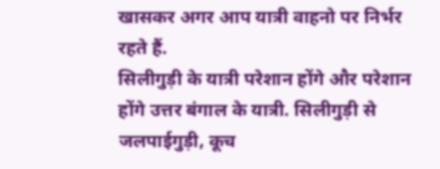खासकर अगर आप यात्री वाहनो पर निर्भर रहते हैं.
सिलीगुड़ी के यात्री परेशान होंगे और परेशान होंगे उत्तर बंगाल के यात्री. सिलीगुड़ी से जलपाईगुड़ी, कूच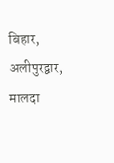बिहार, अलीपुरद्वार, मालदा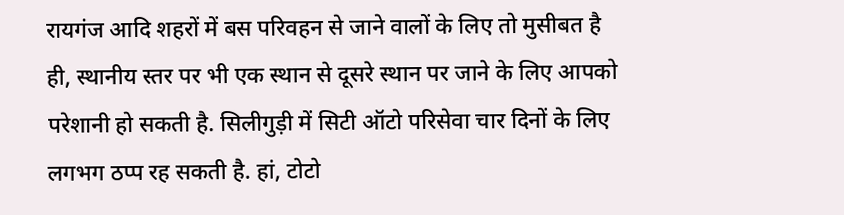रायगंज आदि शहरों में बस परिवहन से जाने वालों के लिए तो मुसीबत है ही, स्थानीय स्तर पर भी एक स्थान से दूसरे स्थान पर जाने के लिए आपको परेशानी हो सकती है. सिलीगुड़ी में सिटी ऑटो परिसेवा चार दिनों के लिए लगभग ठप्प रह सकती है. हां, टोटो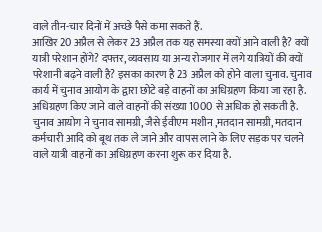वाले तीन-चार दिनों में अच्छे पैसे कमा सकते हैं.
आखिर 20 अप्रैल से लेकर 23 अप्रैल तक यह समस्या क्यों आने वाली है? क्यों यात्री परेशान होंगे? दफ्तर, व्यवसाय या अन्य रोजगार में लगे यात्रियों की क्यों परेशानी बढ़ने वाली है? इसका कारण है 23 अप्रैल को होने वाला चुनाव. चुनाव कार्य में चुनाव आयोग के द्वारा छोटे बड़े वाहनों का अधिग्रहण किया जा रहा है. अधिग्रहण किए जाने वाले वाहनों की संख्या 1000 से अधिक हो सकती है.
चुनाव आयोग ने चुनाव सामग्री, जैसे ईवीएम मशीन ,मतदान सामग्री, मतदान कर्मचारी आदि को बूथ तक ले जाने और वापस लाने के लिए सड़क पर चलने वाले यात्री वाहनों का अधिग्रहण करना शुरू कर दिया है.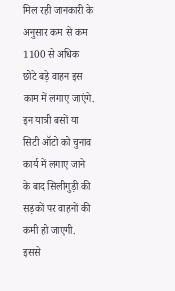मिल रही जानकारी के अनुसार कम से कम 1100 से अधिक छोटे बड़े वाहन इस काम में लगाए जाएंगे. इन यात्री बसों या सिटी ऑटो को चुनाव कार्य में लगाए जाने के बाद सिलीगुड़ी की सड़कों पर वाहनों की कमी हो जाएगी. इससे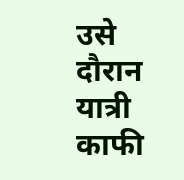उसे दौरान यात्री काफी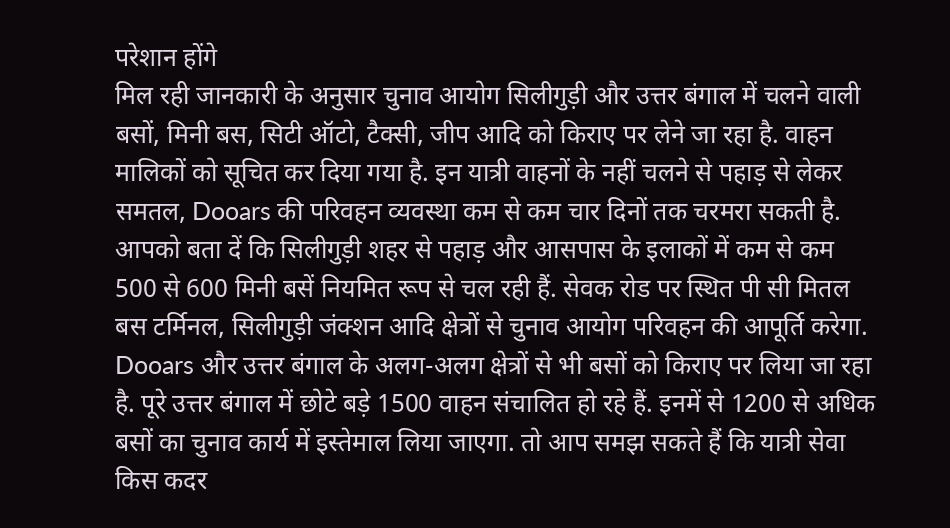परेशान होंगे
मिल रही जानकारी के अनुसार चुनाव आयोग सिलीगुड़ी और उत्तर बंगाल में चलने वाली बसों, मिनी बस, सिटी ऑटो, टैक्सी, जीप आदि को किराए पर लेने जा रहा है. वाहन मालिकों को सूचित कर दिया गया है. इन यात्री वाहनों के नहीं चलने से पहाड़ से लेकर समतल, Dooars की परिवहन व्यवस्था कम से कम चार दिनों तक चरमरा सकती है.
आपको बता दें कि सिलीगुड़ी शहर से पहाड़ और आसपास के इलाकों में कम से कम 500 से 600 मिनी बसें नियमित रूप से चल रही हैं. सेवक रोड पर स्थित पी सी मितल बस टर्मिनल, सिलीगुड़ी जंक्शन आदि क्षेत्रों से चुनाव आयोग परिवहन की आपूर्ति करेगा. Dooars और उत्तर बंगाल के अलग-अलग क्षेत्रों से भी बसों को किराए पर लिया जा रहा है. पूरे उत्तर बंगाल में छोटे बड़े 1500 वाहन संचालित हो रहे हैं. इनमें से 1200 से अधिक बसों का चुनाव कार्य में इस्तेमाल लिया जाएगा. तो आप समझ सकते हैं कि यात्री सेवा किस कदर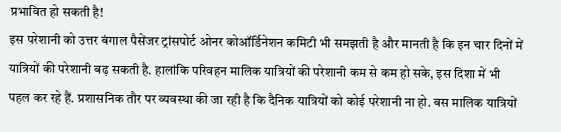प्रभावित हो सकती है!
इस परेशानी को उत्तर बंगाल पैसेंजर ट्रांसपोर्ट ओनर कोऑर्डिनेशन कमिटी भी समझती है और मानती है कि इन चार दिनों में यात्रियों की परेशानी बढ़ सकती है. हालांकि परिवहन मालिक यात्रियों की परेशानी कम से कम हो सके, इस दिशा में भी पहल कर रहे हैं. प्रशासनिक तौर पर व्यवस्था की जा रही है कि दैनिक यात्रियों को कोई परेशानी ना हो. बस मालिक यात्रियों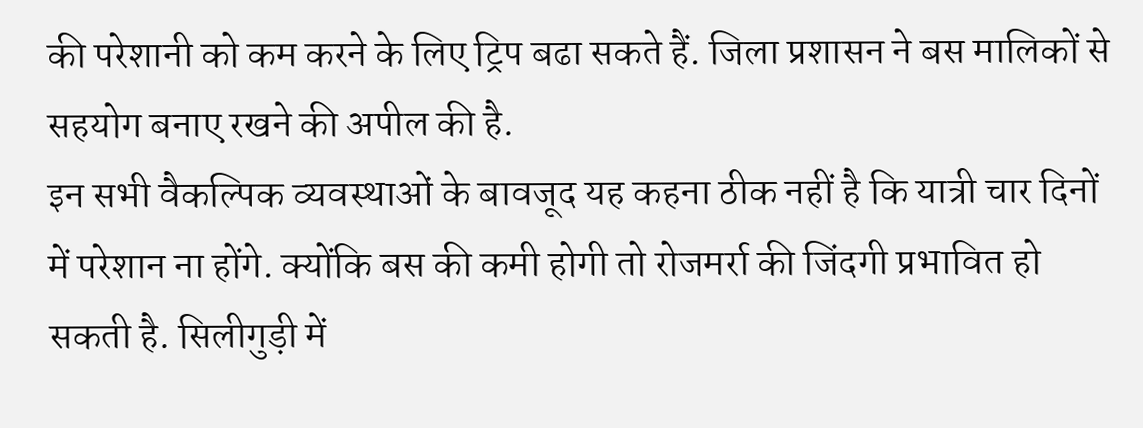की परेशानी को कम करने के लिए ट्रिप बढा सकते हैं. जिला प्रशासन ने बस मालिकों से सहयोग बनाए रखने की अपील की है.
इन सभी वैकल्पिक व्यवस्थाओं के बावजूद यह कहना ठीक नहीं है कि यात्री चार दिनों में परेशान ना होंगे. क्योंकि बस की कमी होगी तो रोजमर्रा की जिंदगी प्रभावित हो सकती है. सिलीगुड़ी में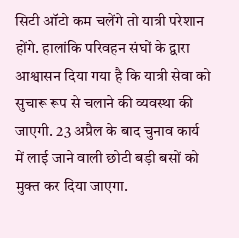सिटी ऑटो कम चलेंगे तो यात्री परेशान होंगे. हालांकि परिवहन संघों के द्वारा आश्वासन दिया गया है कि यात्री सेवा को सुचारू रूप से चलाने की व्यवस्था की जाएगी. 23 अप्रैल के बाद चुनाव कार्य में लाई जाने वाली छोटी बड़ी बसों को मुक्त कर दिया जाएगा.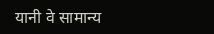यानी वे सामान्य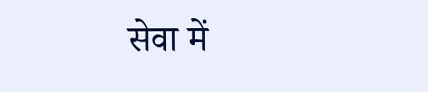सेवा में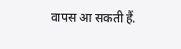वापस आ सकती हैं.